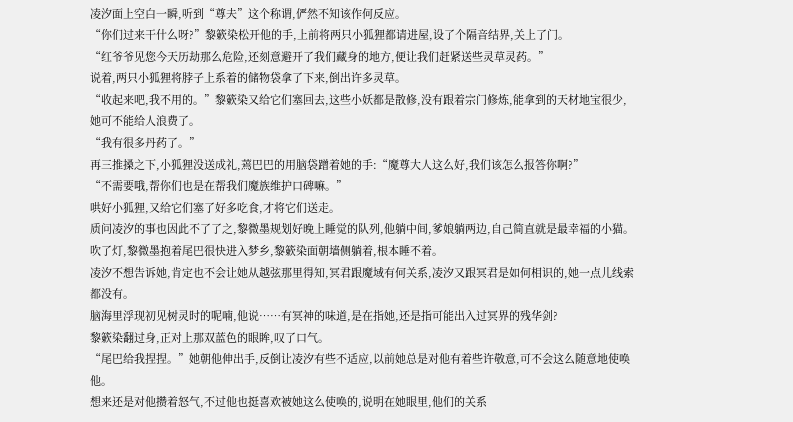凌汐面上空白一瞬,听到“尊夫”这个称谓,俨然不知该作何反应。
“你们过来干什么呀?”黎簌染松开他的手,上前将两只小狐狸都请进屋,设了个隔音结界,关上了门。
“红爷爷见您今天历劫那么危险,还刻意避开了我们藏身的地方,便让我们赶紧送些灵草灵药。”
说着,两只小狐狸将脖子上系着的储物袋拿了下来,倒出许多灵草。
“收起来吧,我不用的。”黎簌染又给它们塞回去,这些小妖都是散修,没有跟着宗门修炼,能拿到的天材地宝很少,她可不能给人浪费了。
“我有很多丹药了。”
再三推搡之下,小狐狸没送成礼,蔫巴巴的用脑袋蹭着她的手:“魔尊大人这么好,我们该怎么报答你啊?”
“不需要哦,帮你们也是在帮我们魔族维护口碑嘛。”
哄好小狐狸,又给它们塞了好多吃食,才将它们送走。
质问凌汐的事也因此不了了之,黎微墨规划好晚上睡觉的队列,他躺中间,爹娘躺两边,自己简直就是最幸福的小猫。
吹了灯,黎微墨抱着尾巴很快进入梦乡,黎簌染面朝墙侧躺着,根本睡不着。
凌汐不想告诉她,肯定也不会让她从越弦那里得知,冥君跟魔域有何关系,凌汐又跟冥君是如何相识的,她一点儿线索都没有。
脑海里浮现初见树灵时的呢喃,他说……有冥神的味道,是在指她,还是指可能出入过冥界的残华剑?
黎簌染翻过身,正对上那双蓝色的眼眸,叹了口气。
“尾巴给我捏捏。”她朝他伸出手,反倒让凌汐有些不适应,以前她总是对他有着些许敬意,可不会这么随意地使唤他。
想来还是对他攒着怒气,不过他也挺喜欢被她这么使唤的,说明在她眼里,他们的关系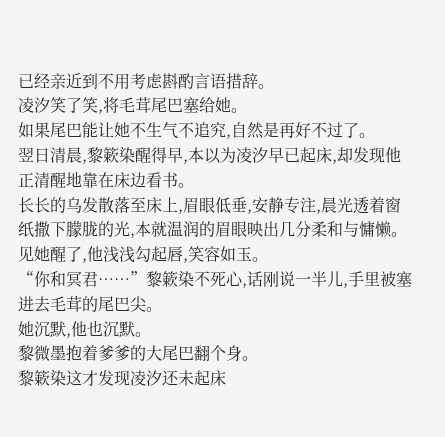已经亲近到不用考虑斟酌言语措辞。
凌汐笑了笑,将毛茸尾巴塞给她。
如果尾巴能让她不生气不追究,自然是再好不过了。
翌日清晨,黎簌染醒得早,本以为凌汐早已起床,却发现他正清醒地靠在床边看书。
长长的乌发散落至床上,眉眼低垂,安静专注,晨光透着窗纸撒下朦胧的光,本就温润的眉眼映出几分柔和与慵懒。
见她醒了,他浅浅勾起唇,笑容如玉。
“你和冥君……”黎簌染不死心,话刚说一半儿,手里被塞进去毛茸的尾巴尖。
她沉默,他也沉默。
黎微墨抱着爹爹的大尾巴翻个身。
黎簌染这才发现凌汐还未起床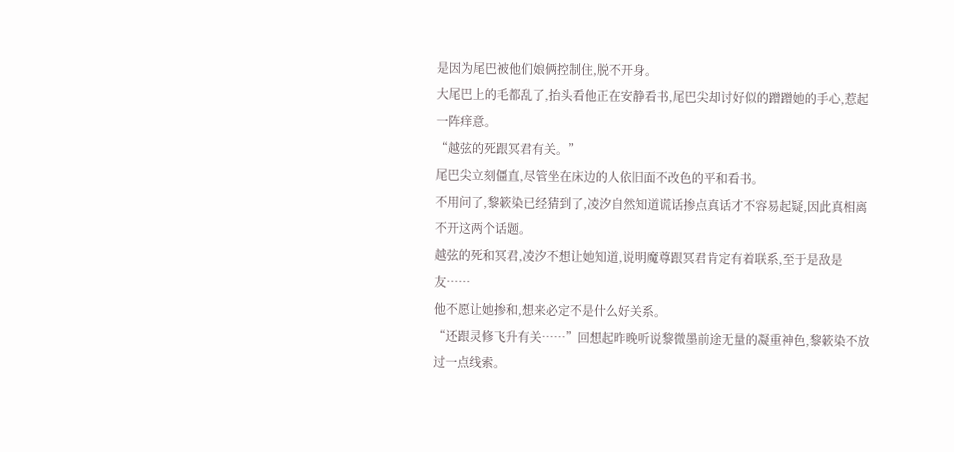是因为尾巴被他们娘俩控制住,脱不开身。
大尾巴上的毛都乱了,抬头看他正在安静看书,尾巴尖却讨好似的蹭蹭她的手心,惹起一阵痒意。
“越弦的死跟冥君有关。”
尾巴尖立刻僵直,尽管坐在床边的人依旧面不改色的平和看书。
不用问了,黎簌染已经猜到了,凌汐自然知道谎话掺点真话才不容易起疑,因此真相离不开这两个话题。
越弦的死和冥君,凌汐不想让她知道,说明魔尊跟冥君肯定有着联系,至于是敌是友……
他不愿让她掺和,想来必定不是什么好关系。
“还跟灵修飞升有关……”回想起昨晚听说黎微墨前途无量的凝重神色,黎簌染不放过一点线索。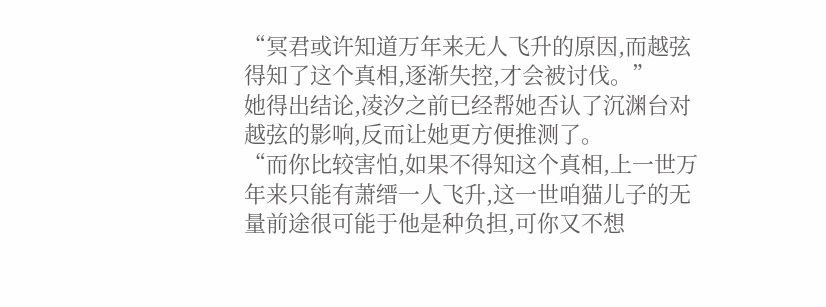“冥君或许知道万年来无人飞升的原因,而越弦得知了这个真相,逐渐失控,才会被讨伐。”
她得出结论,凌汐之前已经帮她否认了沉渊台对越弦的影响,反而让她更方便推测了。
“而你比较害怕,如果不得知这个真相,上一世万年来只能有萧缙一人飞升,这一世咱猫儿子的无量前途很可能于他是种负担,可你又不想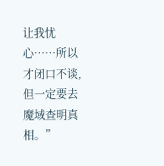让我忧心……所以才闭口不谈,但一定要去魔域查明真相。”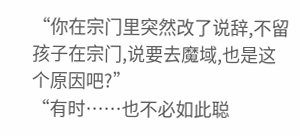“你在宗门里突然改了说辞,不留孩子在宗门,说要去魔域,也是这个原因吧?”
“有时……也不必如此聪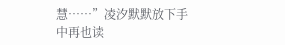慧……”凌汐默默放下手中再也读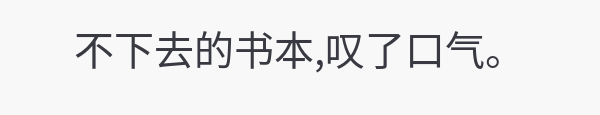不下去的书本,叹了口气。